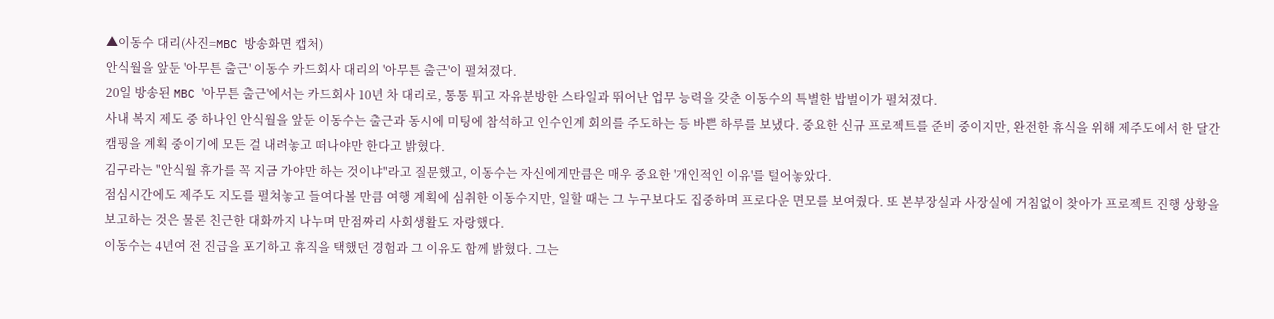▲이동수 대리(사진=MBC 방송화면 캡처)
안식월을 앞둔 '아무튼 출근' 이동수 카드회사 대리의 '아무튼 출근'이 펼쳐졌다.
20일 방송된 MBC '아무튼 출근'에서는 카드회사 10년 차 대리로, 통통 튀고 자유분방한 스타일과 뛰어난 업무 능력을 갖춘 이동수의 특별한 밥벌이가 펼쳐졌다.
사내 복지 제도 중 하나인 안식월을 앞둔 이동수는 출근과 동시에 미팅에 참석하고 인수인계 회의를 주도하는 등 바쁜 하루를 보냈다. 중요한 신규 프로젝트를 준비 중이지만, 완전한 휴식을 위해 제주도에서 한 달간 캠핑을 계획 중이기에 모든 걸 내려놓고 떠나야만 한다고 밝혔다.
김구라는 "안식월 휴가를 꼭 지금 가야만 하는 것이냐"라고 질문했고, 이동수는 자신에게만큼은 매우 중요한 '개인적인 이유'를 털어놓았다.
점심시간에도 제주도 지도를 펼쳐놓고 들여다볼 만큼 여행 계획에 심취한 이동수지만, 일할 때는 그 누구보다도 집중하며 프로다운 면모를 보여줬다. 또 본부장실과 사장실에 거침없이 찾아가 프로젝트 진행 상황을 보고하는 것은 물론 친근한 대화까지 나누며 만점짜리 사회생활도 자랑했다.
이동수는 4년여 전 진급을 포기하고 휴직을 택했던 경험과 그 이유도 함께 밝혔다. 그는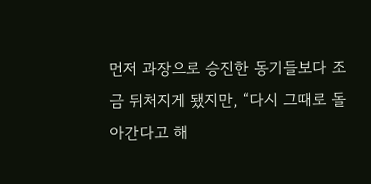먼저 과장으로 승진한 동기들보다 조금 뒤처지게 됐지만, “다시 그때로 돌아간다고 해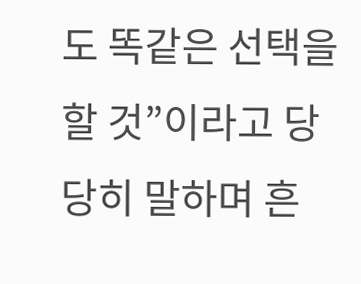도 똑같은 선택을 할 것”이라고 당당히 말하며 흔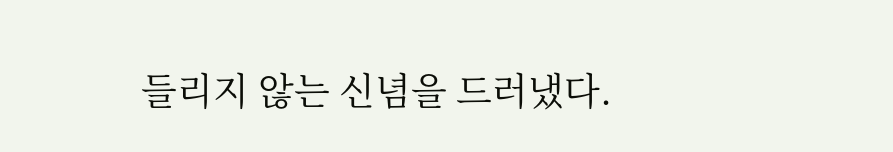들리지 않는 신념을 드러냈다.